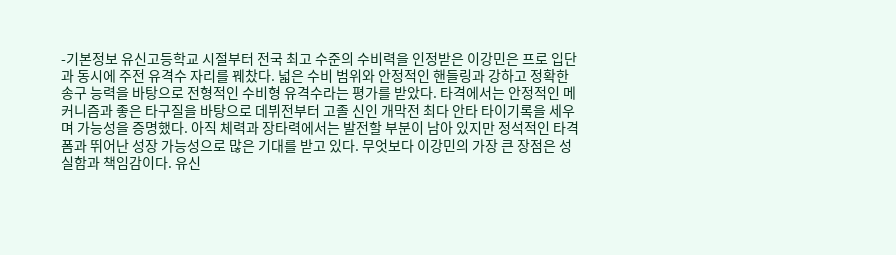-기본정보 유신고등학교 시절부터 전국 최고 수준의 수비력을 인정받은 이강민은 프로 입단과 동시에 주전 유격수 자리를 꿰찼다. 넓은 수비 범위와 안정적인 핸들링과 강하고 정확한 송구 능력을 바탕으로 전형적인 수비형 유격수라는 평가를 받았다. 타격에서는 안정적인 메커니즘과 좋은 타구질을 바탕으로 데뷔전부터 고졸 신인 개막전 최다 안타 타이기록을 세우며 가능성을 증명했다. 아직 체력과 장타력에서는 발전할 부분이 남아 있지만 정석적인 타격폼과 뛰어난 성장 가능성으로 많은 기대를 받고 있다. 무엇보다 이강민의 가장 큰 장점은 성실함과 책임감이다. 유신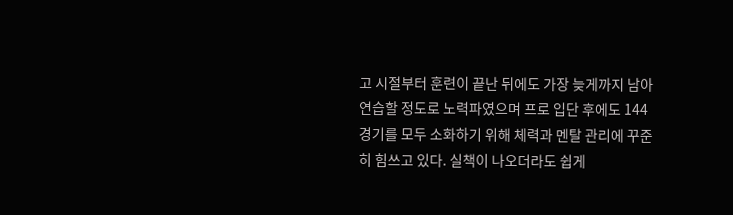고 시절부터 훈련이 끝난 뒤에도 가장 늦게까지 남아 연습할 정도로 노력파였으며 프로 입단 후에도 144경기를 모두 소화하기 위해 체력과 멘탈 관리에 꾸준히 힘쓰고 있다. 실책이 나오더라도 쉽게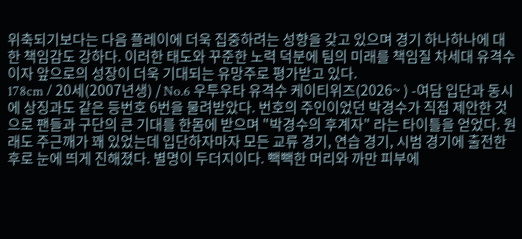위축되기보다는 다음 플레이에 더욱 집중하려는 성향을 갖고 있으며 경기 하나하나에 대한 책임감도 강하다. 이러한 태도와 꾸준한 노력 덕분에 팀의 미래를 책임질 차세대 유격수이자 앞으로의 성장이 더욱 기대되는 유망주로 평가받고 있다.
178cm / 20세(2007년생) / No.6 우투우타 유격수 케이티위즈(2026~ ) -여담 입단과 동시에 상징과도 같은 등번호 6번을 물려받았다. 번호의 주인이었던 박경수가 직접 제안한 것으로 팬들과 구단의 큰 기대를 한몸에 받으며 "박경수의 후계자" 라는 타이틀을 얻었다. 원래도 주근깨가 꽤 있었는데 입단하자마자 모든 교류 경기, 연습 경기, 시범 경기에 출전한 후로 눈에 띄게 진해졌다. 별명이 두더지이다. 빽빽한 머리와 까만 피부에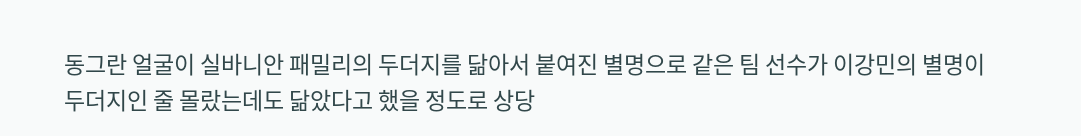동그란 얼굴이 실바니안 패밀리의 두더지를 닮아서 붙여진 별명으로 같은 팀 선수가 이강민의 별명이 두더지인 줄 몰랐는데도 닮았다고 했을 정도로 상당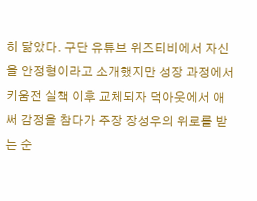히 닮았다. 구단 유튜브 위즈티비에서 자신을 안정형이라고 소개했지만 성장 과정에서 키움전 실책 이후 교체되자 덕아웃에서 애써 감정을 참다가 주장 장성우의 위로를 받는 순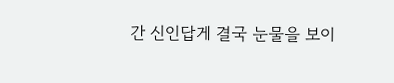간 신인답게 결국 눈물을 보이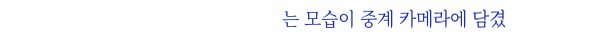는 모습이 중계 카메라에 담겼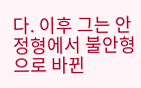다. 이후 그는 안정형에서 불안형으로 바뀐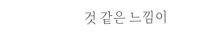것 같은 느낌이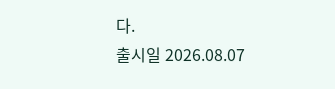다.
출시일 2026.08.07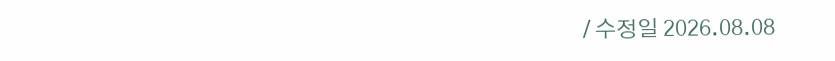/ 수정일 2026.08.08